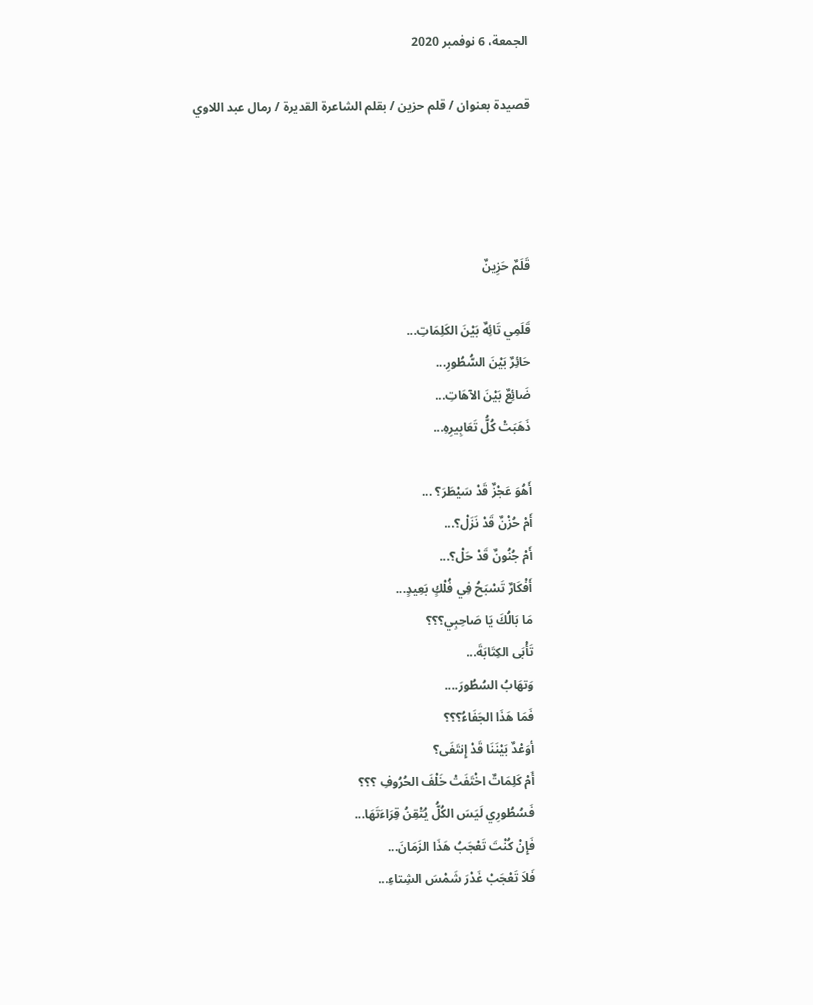الجمعة، 6 نوفمبر 2020

قصيدة بعنوان / قلم حزين / بقلم الشاعرة القديرة / رمال عبد اللاوي




قَلَمٌ حَزِينٌ

قَلَمِي تَائِهٌ بَيْنَ الكَلِمَاتِ...
حَائِرٌ بَيْنَ السُّطُورِ...
ضَائِعٌ بَيْنَ الآهَاتِ...
ذَهَبَتْ كُلُّ تَعَابِيرِهِ...

أَهُوَ عَجْزٌ قَدْ سَيْطَرَ؟ ...
أَمْ حُزْنٌ قَدْ نَزَلْ؟...
أَمْ جُنُونٌ قَدْ حَلْ؟...
أَفْكَارٌ تَسْبَحُ فِي فُلْكٍ بَعِيدٍ...
مَا بَالُكَ يَا صَاحِبِي؟؟؟
تَأْبَى الكِتَابَةَ...
وَتهَابُ السُطُورَ....
فَمَا هَذَا الجَفَاءُ؟؟؟
أوَعْدٌ بَيْنَنَا قَدْ إِنتَفَى؟
أَمْ كَلِمَاتٌ اخْتَفَتْ خَلْفَ الحُرُوفِ ؟؟؟
فَسُطُورِي لَيَسَ الكُلُّ يُتْقِنُ قِرَاءَتَهَا...
فَإِنْ كُنْتَ تَعْجَبُ هَذَا الزَمَانَ...
فَلاَ تَعْجَبْ غَدْرَ شَمْسَ الشِتاءِ...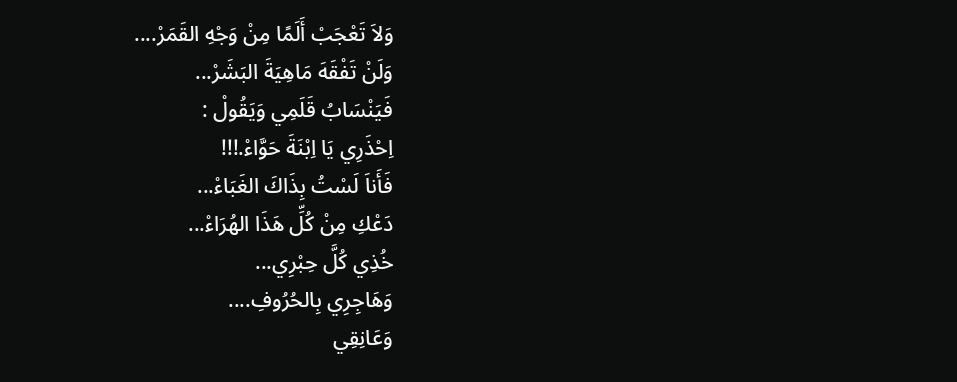وَلاَ تَعْجَبْ أَلَمًا مِنْ وَجْهِ القَمَرْ....
وَلَنْ تَفْقَهَ مَاهِيَةَ البَشَرْ...
فَيَنْسَابُ قَلَمِي وَيَقُولْ :
اِحْذَرِي يَا اِبْنَةَ حَوَّاءْ.!!!
فَأَناَ لَسْتُ بِذَاكَ الغَبَاءْ...
دَعْكِ مِنْ كُلِّ هَذَا الهُرَاءْ...
خُذِي كُلَّ حِبْرِي...
وَهَاجِرِي بِالحُرُوفِ....
وَعَانِقِي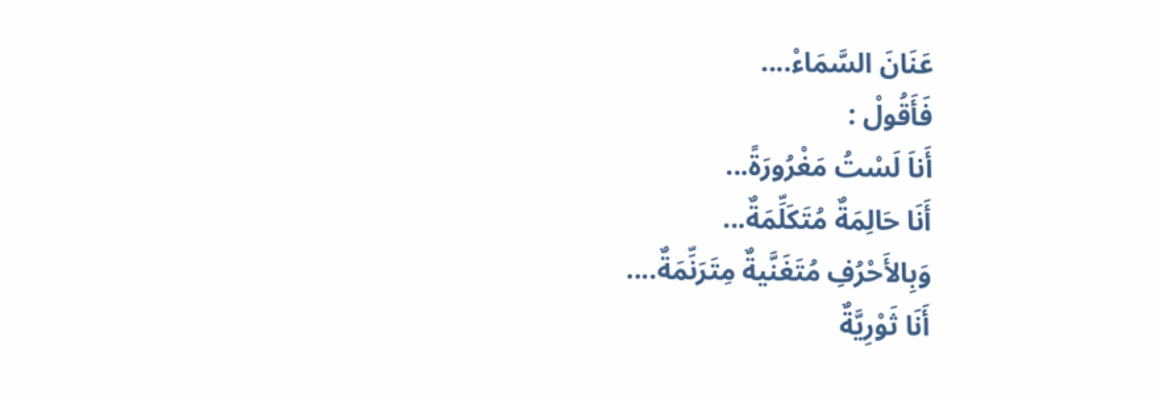عَنَانَ السَّمَاءْ....
فَأَقُولْ :
أَناَ لَسْتُ مَغْرُورَةً...
أَنَا حَالِمَةٌ مُتَكَلِّمَةٌ...
وَبِالأَحْرُفِ مُتَغَنَّيةٌ مِتَرَنِّمَةٌ....
أَنَا ثَوْرِيَّةٌ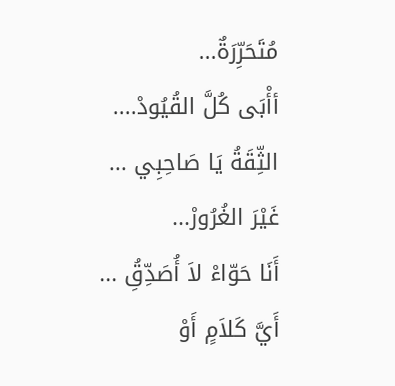مُتَحَرِّرَةٌ...
أأْبَى كُلَّ القُيُودْ....
الثِّقَةُ يَا صَاحِبِي ...
غَيْرَ الغُرُورْ...
أَنَا حَوّاءْ لاَ أُصَدِّقُِ ...
أَيَّ كَلاَمٍ أَوْ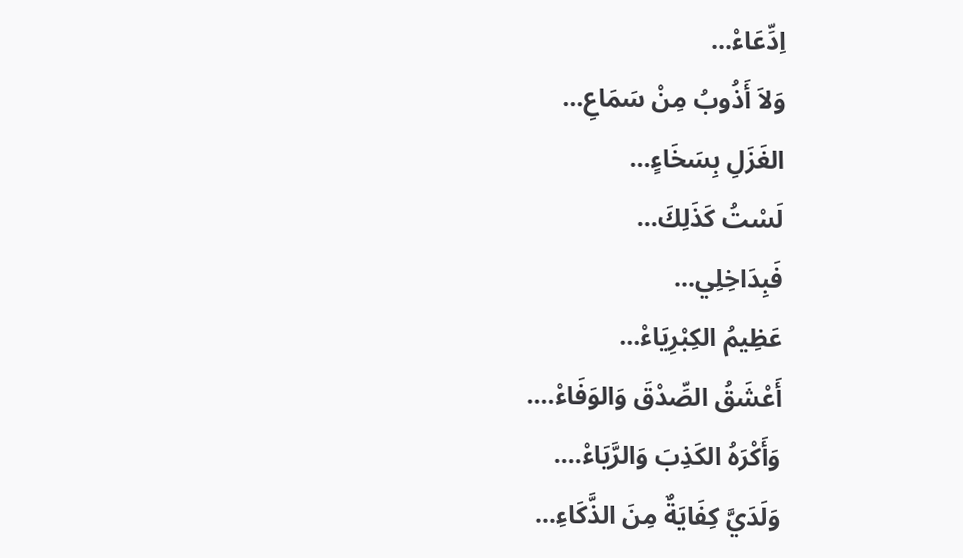اِدِّعَاءْ...
وَلاَ أَذُوبُ مِنْ سَمَاعِ...
الغَزَلِ بِسَخَاءٍ...
لَسْتُ كَذَلِكَ...
فَبِدَاخِلِي...
عَظِيمُ الكِبْرِيَاءْ...
أَعْشَقُ الصِّدْقَ وَالوَفَاءْ....
وَأَكْرَهُ الكَذِبَ وَالرَّيَاءْ....
وَلَدَيَّ كِفَايَةٌ مِنَ الذَّكَاءِ...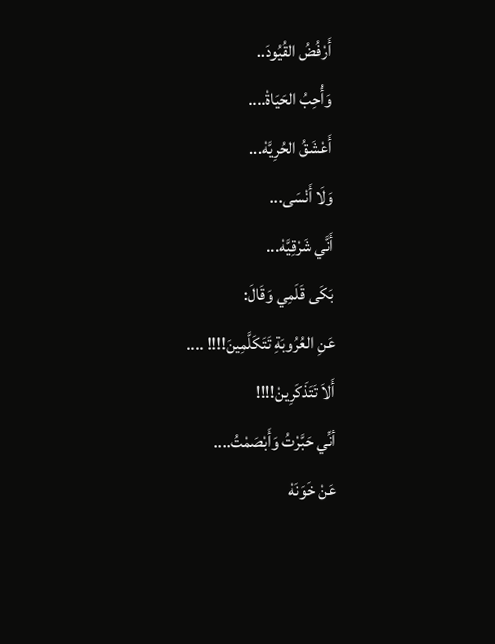أَرْفُضُ القُيُودَ..
وَأُحِبُ الحَيَاةْ....
أَعْشَقُ الحُرِيَّهْ...
وَلَا أَنْسَى...
أَنَّي شَرْقِيَّهْ...
بَكَى قَلَمِي وَقَالَ:
عَنِ العُرُوبَةِ تَتَكَلَّمِينَ!!!! ....
أَلاَ تَتَذَكَرِينْ!!!!
أنِّي حَبَّرْتُ وَأَبْصَمْتُ....
عَنْ خَوَنَهْ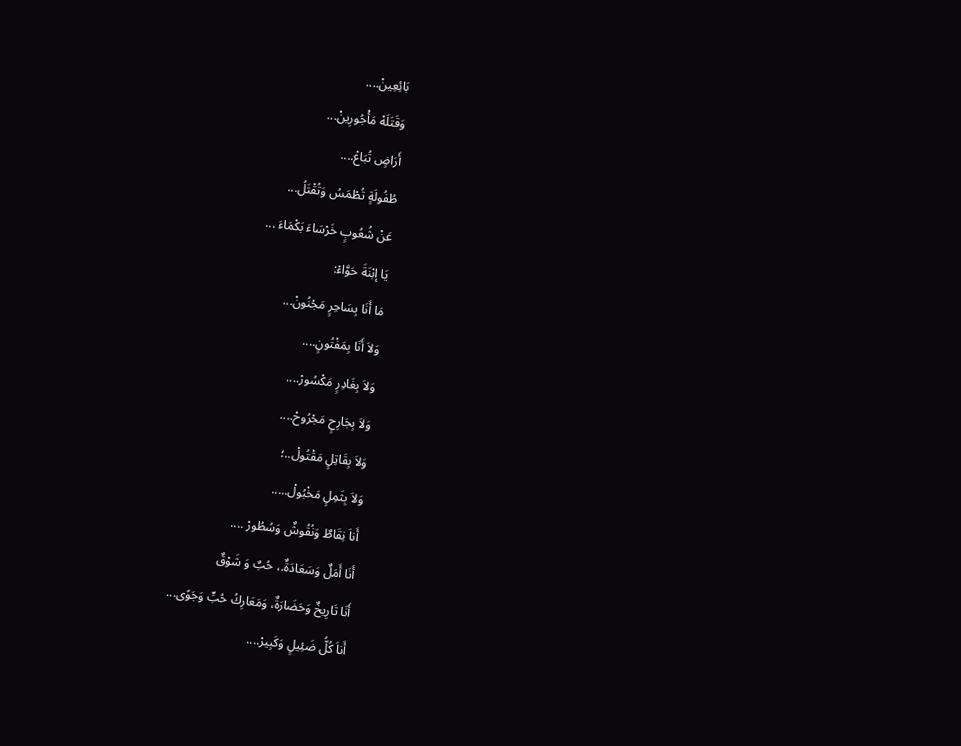بَائِعِينْ....
وَقَتَلَهْ مَأْجُورِينْ...
أَرَاضٍ تُبَاعْ....
طُفُولَةٍ تُطْمَسُ وَتُقْتَلُ...
عَنْ شُعُوبٍ خَرْسَاءَ بَكْمَاءَ ...
يَا إبْنَةَ حَوَّاءْ:
مَا أَنَا بِسَاحِرٍ مَجْنُونْ...
وَلاَ أَنَا بِمَفْتُونٍ....
وَلاَ بِغَادِرٍ مَكْسُورْ....
وَلاَ بِجَارِحٍ مَجْرُوحْ....
وَلاَ بِقَاتِلٍ مَقْتُولْ..؛
وَلاَ بِثَمِلٍ مَخْبُولْ.....
أَناَ نِقَاطٌ وَنُقُوشٌ وَسُطُورْ ....
أَنَا أَمَلٌ وَسَعَادَةٌ.، حُبٌ وَ شَوْقٌ
أَنَا تَارِيخٌ وَحَضَارَةٌ، وَمَعَارِكُ حُبٍّ وَجَوًى...
أَناَ كُلُّ ضَئِيلٍ وَكَبِيرْ....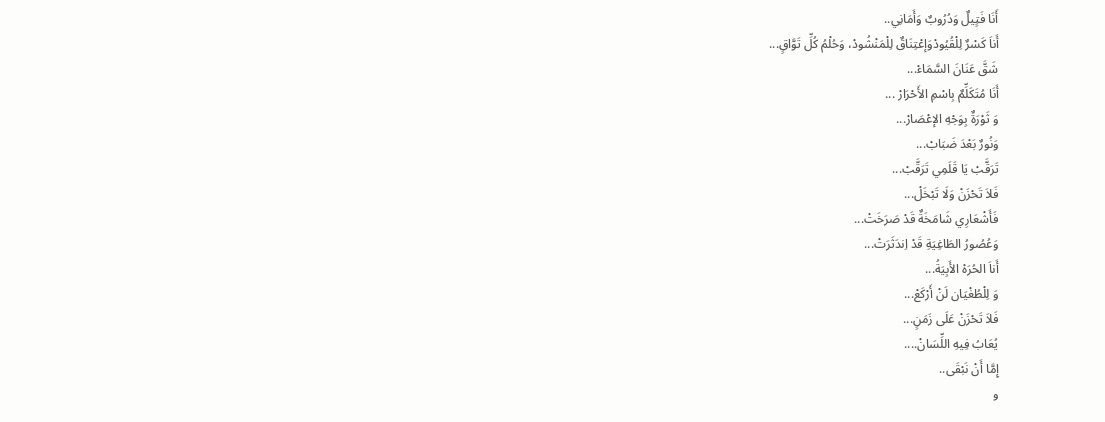أَنَا فَتٍيلٌ وَدُرُوبٌ وَأَمَانِي..
أَناَ كَسْرٌ لِلْقُيُودْوَإعْتِنَاقٌ لِلْمَنْشُودْ، وَحُلْمُ كُلِّ تَوَّاقٍ...
شَقَّ عَنَانَ السَّمَاءْ...
أَنَا مُتَكَلِّمٌ بِاسْمِ الأَحْرَارْ ...
وَ ثَوْرَةٌ بِوَجْهِ الإعْصَارْ...
وَنُورٌ بَعْدَ ضَبَابْ...
تَرَقَّبْ يَا قَلَمِي تَرَقَّبْ...
فَلاَ تَحْزَنْ وَلَا تَبْخَلْ...
فَأَشْعَارِي شَامَخَةٌ قَدْ صَرَخَتْ...
وَعُصُورُ الطَاغِيَةِ قَدْ اِندَثَرَتْ...
أَناَ الحُرَهْ الأَبِيَةُ...
وَ لِلْطُغْيَان لَنْ أَرْكَعْ...
فَلاَ تَحْزَنْ عَلَى زَمَنٍ...
يُعَابُ فِيهِ اللِّسَانْ....
إِمَّا أَنْ نَبْقَى..
و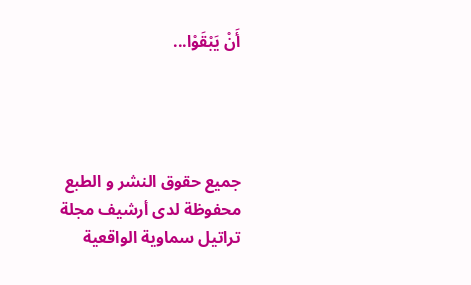أَنْ يَبْقَوْا...




جميع حقوق النشر و الطبع محفوظة لدى أرشيف مجلة تراتيل سماوية الواقعية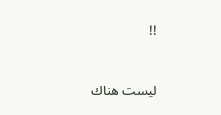!!


ليست هناك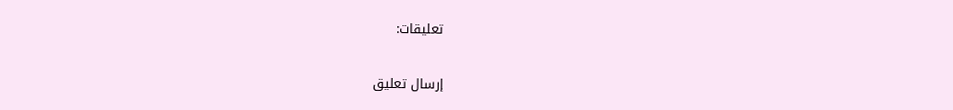تعليقات:

إرسال تعليق